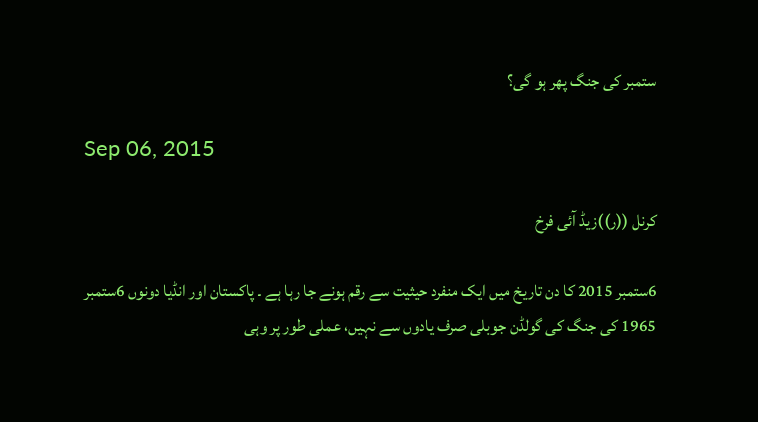ستمبر کی جنگ پھر ہو گی؟

Sep 06, 2015

کرنل ((ر))زیڈ آئی فرخ

6ستمبر 2015 کا دن تاریخ میں ایک منفرد حیثیت سے رقم ہونے جا رہا ہے ۔ پاکستان اور انڈیا دونوں 6ستمبر 1965 کی جنگ کی گولڈن جوبلی صرف یادوں سے نہیں، عملی طور پر وہی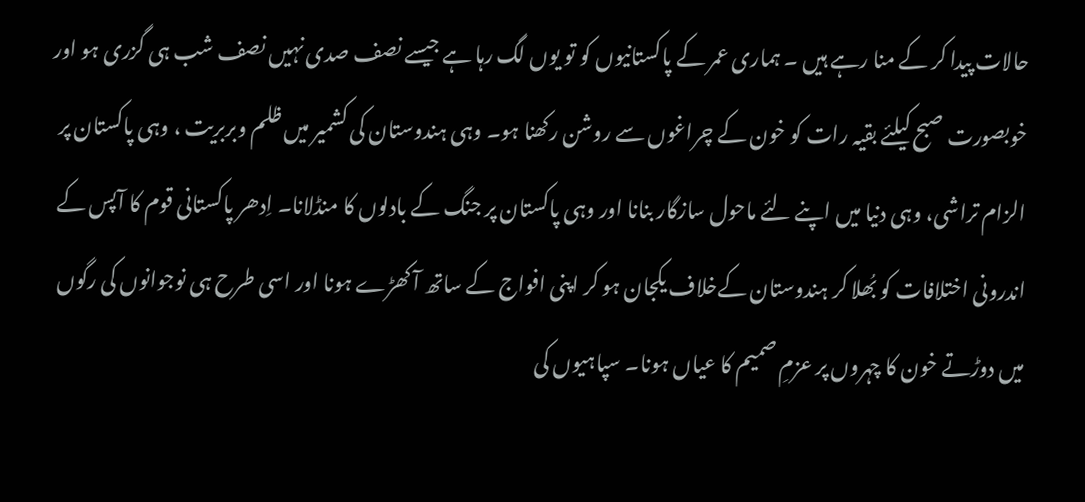حالات پیدا کر کے منا رہے ہیں ۔ ہماری عمر کے پاکستانیوں کو تو یوں لگ رہا ہے جیسے نصف صدی نہیں نصف شب ہی گزری ہو اور خوبصورت صبح کیلئے بقیہ رات کو خون کے چراغوں سے روشن رکھنا ہو۔ وہی ہندوستان کی کشمیر میں ظلم وبربریت ، وہی پاکستان پر الزام تراشی، وہی دنیا میں اپنے لئے ماحول سازگار بنانا اور وہی پاکستان پر جنگ کے بادلوں کا منڈلانا۔ اِدھر پاکستانی قوم کا آپس کے اندرونی اختلافات کو بُھلا کر ہندوستان کےخلاف یکجان ہو کر اپنی افواج کے ساتھ آ کھڑے ہونا اور اسی طرح ہی نوجوانوں کی رگوں میں دوڑتے خون کا چہروں پر عزمِ صمیم کا عیاں ہونا۔ سپاہیوں کی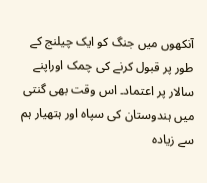آنکھوں میں جنگ کو ایک چیلنج کے طور پر قبول کرنے کی چمک اوراپنے سالار پر اعتماد۔ اس وقت بھی گنتی میں ہندوستان کی سپاہ اور ہتھیار ہم سے زیادہ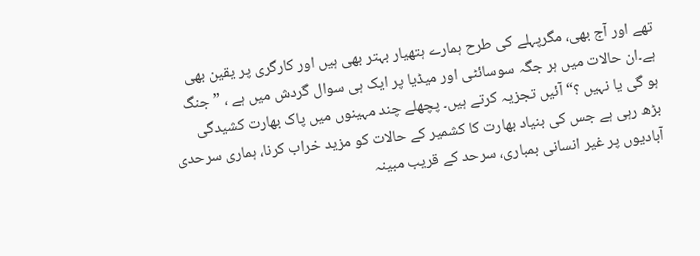تھے اور آج بھی، مگرپہلے کی طرح ہمارے ہتھیار بہتر بھی ہیں اور کارگری پر یقین بھی ہے۔ان حالات میں ہر جگہ سوسائٹی اور میڈیا پر ایک ہی سوال گردش میں ہے ، ”جنگ ہو گی یا نہیں ؟“ آئیں تجزیہ کرتے ہیں۔ پچھلے چند مہینوں میں پاک بھارت کشیدگی بڑھ رہی ہے جس کی بنیاد بھارت کا کشمیر کے حالات کو مزید خراب کرنا، ہماری سرحدی آبادیوں پر غیر انسانی بمباری، سرحد کے قریب مبینہ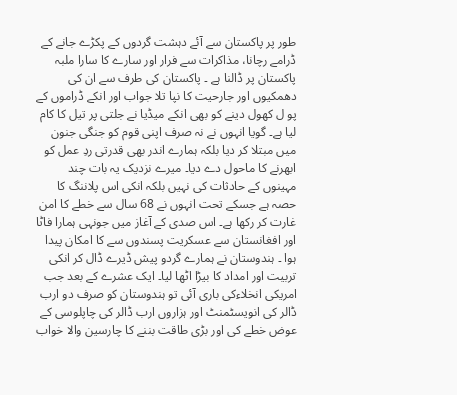طور پر پاکستان سے آئے دہشت گردوں کے پکڑے جانے کے ڈرامے رچانا، مذاکرات سے فرار اور سارے کا سارا ملبہ پاکستان پر ڈالنا ہے ۔ پاکستان کی طرف سے ان کی دھمکیوں اور جارحیت کا نپا تلا جواب اور انکے ڈراموں کے پو ل کھول دینے کو بھی انکے میڈیا نے جلتی پر تیل کا کام لیا ہے۔ گویا انہوں نے نہ صرف اپنی قوم کو جنگی جنون میں مبتلا کر دیا بلکہ ہمارے اندر بھی قدرتی ردِ عمل کو ابھرنے کا ماحول دے دیا۔ میرے نزدیک یہ بات چند مہینوں کے حادثات کی نہیں بلکہ انکی اس پلاننگ کا حصہ ہے جسکے تحت انہوں نے 68 سال سے خطے کا امن غارت کر رکھا ہے۔ اس صدی کے آغاز میں جونہی ہمارا فاٹا اور افغانستان سے عسکریت پسندوں سے کا امکان پیدا ہوا ۔ ہندوستان نے ہمارے گردو پیش ڈیرے ڈال کر انکی تربیت اور امداد کا بیڑا اٹھا لیا۔ ایک عشرے کے بعد جب امریکی انخلاءکی باری آئی تو ہندوستان کو صرف دو ارب ڈالر کی انویسٹمنٹ اور ہزاروں ارب ڈالر کی چاپلوسی کے عوض خطے کی اور بڑی طاقت بننے کا چارسین والا خواب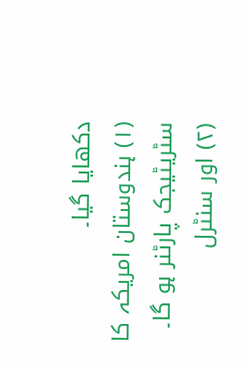دکھایا گیا۔
(۱) ہندوستان امریکہ کا سٹریٹیجک پارٹنر ہو گا۔
(۲) اور سنٹرل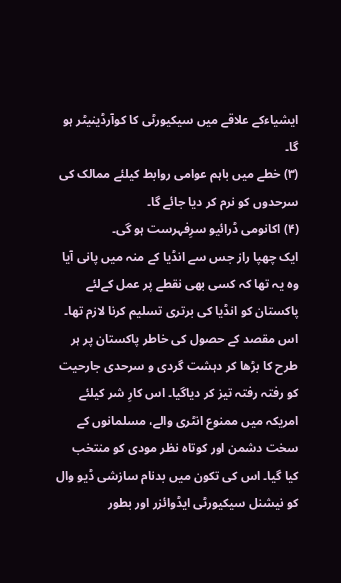ایشیاءکے علاقے میں سیکیورٹی کا کوآرڈینیٹر ہو گا۔
(۳) خطے میں باہم عوامی روابط کیلئے ممالک کی سرحدوں کو نرم کر دیا جائے گا۔
(۴) اکانومی ڈرائیو سرِفہرست ہو گی۔
ایک چھپا راز جس سے انڈیا کے منہ میں پانی آیا وہ یہ تھا کہ کسی بھی نقطے پر عمل کےلئے پاکستان کو انڈیا کی برتری تسلیم کرنا لازم تھا۔ اس مقصد کے حصول کی خاطر پاکستان پر ہر طرح کا بڑھا کر دہشت گردی و سرحدی جارحیت کو رفتہ رفتہ تیز کر دیاگیا۔ اس کارِ شر کیلئے امریکہ میں ممنوع انٹری والے، مسلمانوں کے سخت دشمن اور کوتاہ نظر مودی کو منتخب کیا گیا۔ اس کی تکون میں بدنام سازشی ڈیو وال کو نیشنل سیکیورٹی ایڈوائزر اور بطور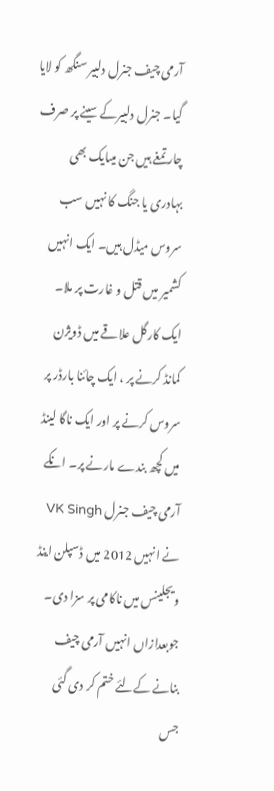آرمی چیف جنرل دلبیر سنگھ کو لایا گیا۔ جنرل دلبیرکے سینے پر صرف چار تمغے ہیں جن میںایک بھی بہادری یا جنگ کا نہیں سب سروس میڈل ہیں۔ ایک انہیں کشمیر میں قتل و غارت پر ملا۔ ایک کارگل علاقے میں ڈویژن کمانڈ کرنے پر ، ایک چائنا بارڈر پر سروس کرنے پر اور ایک ناگا لینڈ میں کچھ بندے مارنے پر۔ انکے آرمی چیف جنرل VK Singh نے انہیں 2012 میں ڈسپلن اینڈ ویجلینس میں ناکامی پر سزا دی۔ جوبعدازاں انہیں آرمی چیف بنانے کےلئے ختم کر دی گئی جس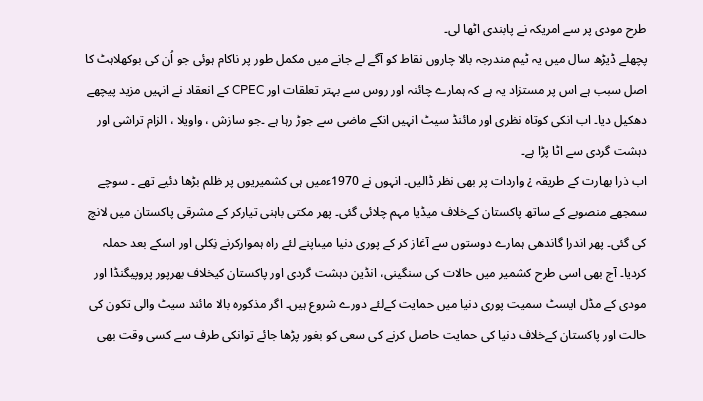طرح مودی پر سے امریکہ نے پابندی اٹھا لی۔
پچھلے ڈیڑھ سال میں یہ ٹیم مندرجہ بالا چاروں نقاط کو آگے لے جانے میں مکمل طور پر ناکام ہوئی جو اُن کی بوکھلاہٹ کا اصل سبب ہے اس پر مستزاد یہ ہے کہ ہمارے چائنہ اور روس سے بہتر تعلقات اور CPEC کے انعقاد نے انہیں مزید پیچھے دھکیل دیا۔ اب انکی کوتاہ نظری اور مائنڈ سیٹ انہیں انکے ماضی سے جوڑ رہا ہے ۔جو سازش ، واویلا ، الزام تراشی اور دہشت گردی سے اٹا پڑا ہے۔
اب ذرا بھارت کے طریقہ ¿ واردات پر بھی نظر ڈالیں۔ انہوں نے 1970ءمیں ہی کشمیریوں پر ظلم بڑھا دئیے تھے ۔ سوچے سمجھے منصوبے کے ساتھ پاکستان کےخلاف میڈیا مہم چلائی گئی۔ پھر مکتی باہنی تیارکر کے مشرقی پاکستان میں لانچ کی گئی۔ پھر اندرا گاندھی ہمارے دوستوں سے آغاز کر کے پوری دنیا میںاپنے لئے راہ ہموارکرنے نِکلی اور اسکے بعد حملہ کردیا۔ آج بھی اسی طرح کشمیر میں حالات کی سنگینی، انڈین دہشت گردی اور پاکستان کیخلاف بھرپور پروپیگنڈا اور مودی کے مڈل ایسٹ سمیت پوری دنیا میں حمایت کےلئے دورے شروع ہیں۔ اگر مذکورہ بالا مائند سیٹ والی تکون کی حالت اور پاکستان کےخلاف دنیا کی حمایت حاصل کرنے کی سعی کو بغور پڑھا جائے توانکی طرف سے کسی وقت بھی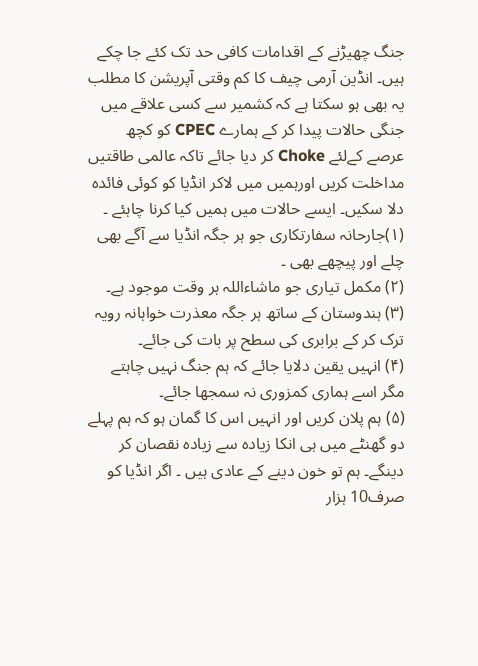جنگ چھیڑنے کے اقدامات کافی حد تک کئے جا چکے ہیں۔ انڈین آرمی چیف کا کم وقتی آپریشن کا مطلب یہ بھی ہو سکتا ہے کہ کشمیر سے کسی علاقے میں جنگی حالات پیدا کر کے ہمارے CPEC کو کچھ عرصے کےلئے Choke کر دیا جائے تاکہ عالمی طاقتیں مداخلت کریں اورہمیں میں لاکر انڈیا کو کوئی فائدہ دلا سکیں۔ ایسے حالات میں ہمیں کیا کرنا چاہئے ۔
(۱)جارحانہ سفارتکاری جو ہر جگہ انڈیا سے آگے بھی چلے اور پیچھے بھی ۔
(۲) مکمل تیاری جو ماشاءاللہ ہر وقت موجود ہے۔
(۳) ہندوستان کے ساتھ ہر جگہ معذرت خواہانہ رویہ ترک کر کے برابری کی سطح پر بات کی جائے۔
(۴) انہیں یقین دلایا جائے کہ ہم جنگ نہیں چاہتے مگر اسے ہماری کمزوری نہ سمجھا جائے۔
(۵) ہم پلان کریں اور انہیں اس کا گمان ہو کہ ہم پہلے دو گھنٹے میں ہی انکا زیادہ سے زیادہ نقصان کر دینگے۔ ہم تو خون دینے کے عادی ہیں ۔ اگر انڈیا کو صرف10 ہزار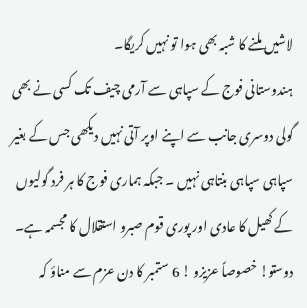لاشیں ملنے کا شبہ بھی ہوا تو نہیں کریگا۔
ہندوستانی فوج کے سپاہی سے آرمی چیف تک کسی نے بھی گولی دوسری جانب سے اپنے اوپر آتی نہیں دیکھی جس کے بغیر سپاہی سپاہی بنتاہی نہیں ۔ جبکہ ہماری فوج کا ہر فرد گولیوں کے کھیل کا عادی اور پوری قوم صبرو استقلال کا مجسمہ ہے۔
دوستو! خصوصاً عزیزو ! 6 ستمبر کا دن عزم سے مناؤ کہ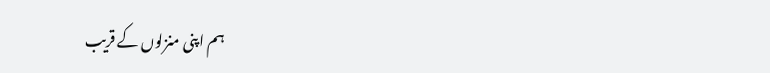ہم اپنی منزلوں کے قریب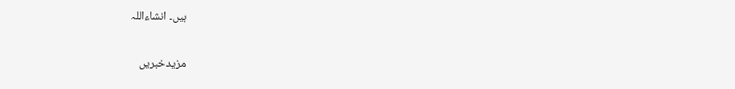ہیں۔ انشاءاللہ

مزیدخبریں